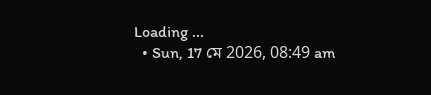Loading ...
  • Sun, 17 মে 2026, 08:49 am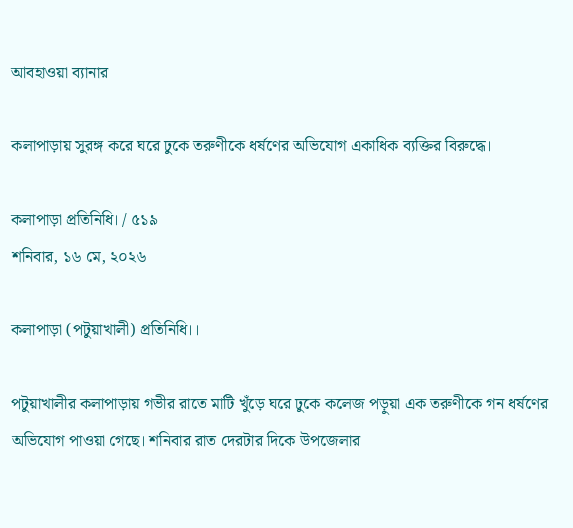আবহাওয়া ব্যানার

কলাপাড়ায় সুরঙ্গ করে ঘরে ঢুকে তরুণীকে ধর্ষণের অভিযোগ একাধিক ব্যক্তির বিরুদ্ধে।

কলাপাড়া প্রতিনিধি। / ৫১৯
শনিবার, ১৬ মে, ২০২৬

কলাপাড়া (পটুয়াখালী) প্রতিনিধি।।

পটুয়াখালীর কলাপাড়ায় গভীর রাতে মাটি খুঁড়ে ঘরে ঢুকে কলেজ পড়ুয়া এক তরুণীকে গন ধর্ষণের অভিযোগ পাওয়া গেছে। শনিবার রাত দেরটার দিকে উপজেলার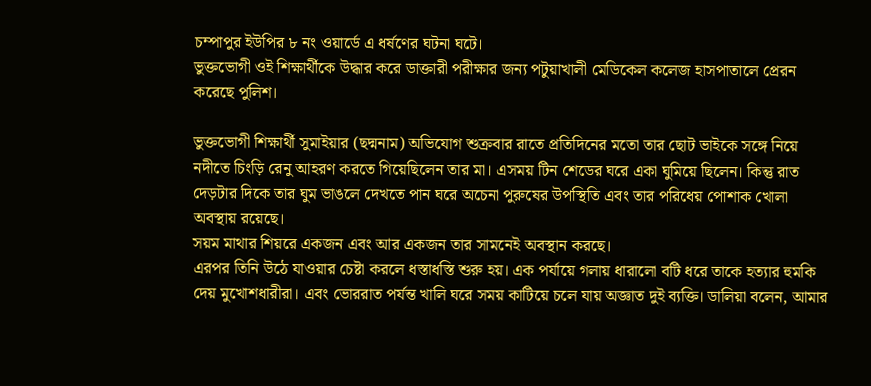চম্পাপুর ইউপির ৮ নং ওয়ার্ডে এ ধর্ষণের ঘটনা ঘটে।
ভুক্তভোগী ওই শিক্ষার্থীকে উদ্ধার করে ডাক্তারী পরীক্ষার জন্য পটুয়াখালী মেডিকেল কলেজ হাসপাতালে প্রেরন করেছে পুলিশ।

ভুক্তভোগী শিক্ষার্থী সুমাইয়ার (ছদ্মনাম) অভিযোগ শুক্রবার রাতে প্রতিদিনের মতো তার ছোট ভাইকে সঙ্গে নিয়ে নদীতে চিংড়ি রেনু আহরণ করতে গিয়েছিলেন তার মা। এসময় টিন শেডের ঘরে একা ঘুমিয়ে ছিলেন। কিন্তু রাত দেড়টার দিকে তার ঘুম ভাঙলে দেখতে পান ঘরে অচেনা পুরুষের উপস্থিতি এবং তার পরিধেয় পোশাক খোলা অবস্থায় রয়েছে।
সয়ম মাথার শিয়রে একজন এবং আর একজন তার সামনেই অবস্থান করছে।
এরপর তিনি উঠে যাওয়ার চেষ্টা করলে ধস্তাধস্তি শুরু হয়। এক পর্যায়ে গলায় ধারালো বটি ধরে তাকে হত্যার হুমকি দেয় মুখোশধারীরা। এবং ভোররাত পর্যন্ত খালি ঘরে সময় কাটিয়ে চলে যায় অজ্ঞাত দুই ব্যক্তি। ডালিয়া বলেন, আমার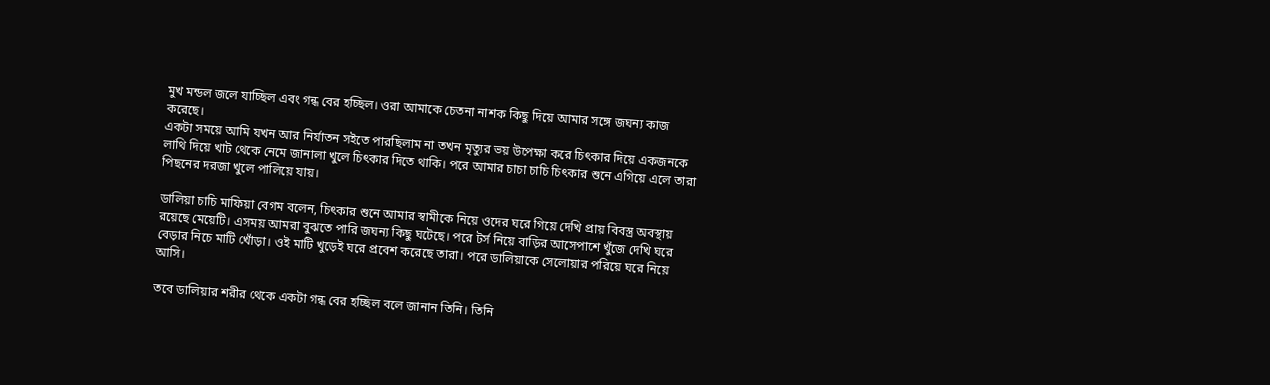মুখ মন্ডল জলে যাচ্ছিল এবং গন্ধ বের হচ্ছিল। ওরা আমাকে চেতনা নাশক কিছু দিয়ে আমার সঙ্গে জঘন্য কাজ করেছে।
একটা সময়ে আমি যখন আর নির্যাতন সইতে পারছিলাম না তখন মৃত্যুর ভয় উপেক্ষা করে চিৎকার দিয়ে একজনকে লাথি দিয়ে খাট থেকে নেমে জানালা খুলে চিৎকার দিতে থাকি। পরে আমার চাচা চাচি চিৎকার শুনে এগিয়ে এলে তারা পিছনের দরজা খুলে পালিয়ে যায়।

ডালিয়া চাচি মাফিয়া বেগম বলেন, চিৎকার শুনে আমার স্বামীকে নিয়ে ওদের ঘরে গিয়ে দেখি প্রায় বিবস্ত্র অবস্থায় রয়েছে মেয়েটি। এসময় আমরা বুঝতে পারি জঘন্য কিছু ঘটেছে। পরে টর্স নিয়ে বাড়ির আসেপাশে খুঁজে দেখি ঘরে বেড়ার নিচে মাটি খোঁড়া। ওই মাটি খুড়েই ঘরে প্রবেশ করেছে তারা। পরে ডালিয়াকে সেলোয়ার পরিয়ে ঘরে নিয়ে আসি।

তবে ডালিয়ার শরীর থেকে একটা গন্ধ বের হচ্ছিল বলে জানান তিনি। তিনি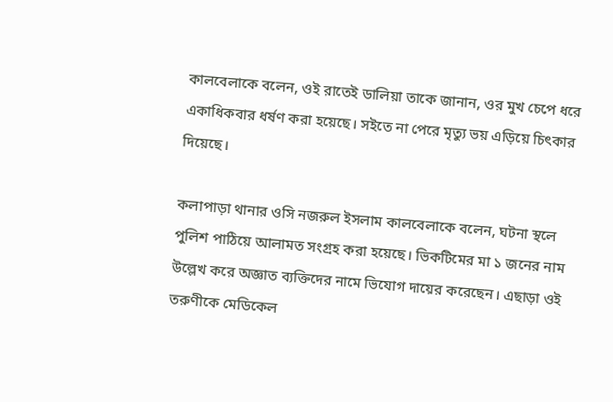কালবেলাকে বলেন, ওই রাতেই ডালিয়া তাকে জানান, ওর মুখ চেপে ধরে একাধিকবার ধর্ষণ করা হয়েছে। সইতে না পেরে মৃত্যু ভয় এড়িয়ে চিৎকার দিয়েছে।

কলাপাড়া থানার ওসি নজরুল ইসলাম কালবেলাকে বলেন, ঘটনা স্থলে পুলিশ পাঠিয়ে আলামত সংগ্রহ করা হয়েছে। ভিকটিমের মা ১ জনের নাম উল্লেখ করে অজ্ঞাত ব্যক্তিদের নামে ভিযোগ দায়ের করেছেন। এছাড়া ওই তরুণীকে মেডিকেল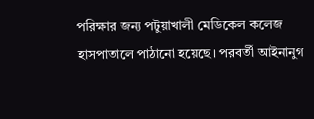পরিক্ষার জন্য পটুয়াখালী মেডিকেল কলেজ হাসপাতালে পাঠানো হয়েছে। পরবর্তী আইনানুগ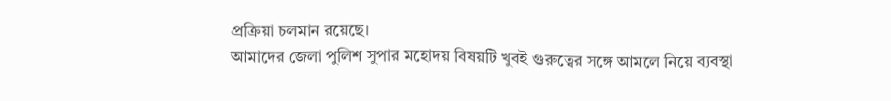প্রক্রিয়া চলমান রয়েছে।
আমাদের জেলা পুলিশ সুপার মহোদয় বিষয়টি খুবই গুরুত্বের সঙ্গে আমলে নিয়ে ব্যবস্থা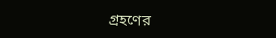গ্রহণের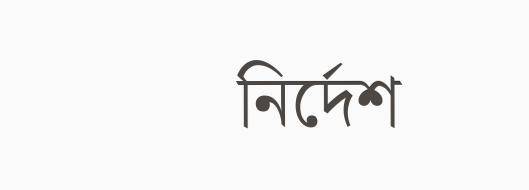নির্দেশ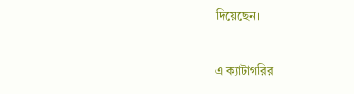দিয়েছেন।


এ ক্যাটাগরির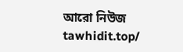আরো নিউজ
tawhidit.top/